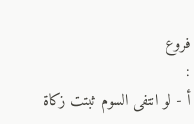فروع
:
أ - لو انتفى السوم ثبتت زكاة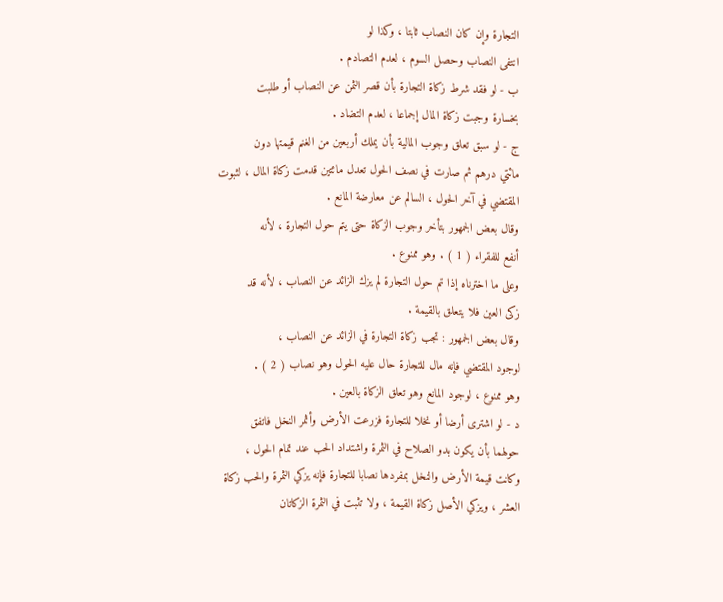التجارة وإن كان النصاب ثابتا ، وكذا لو
انتفى النصاب وحصل السوم ، لعدم التصادم .
ب - لو فقد شرط زكاة التجارة بأن قصر الثمن عن النصاب أو طلبت
بخسارة وجبت زكاة المال إجماعا ، لعدم التضاد .
ج - لو سبق تعلق وجوب المالية بأن يملك أربعين من الغنم قيمتها دون
مائتي درهم ثم صارت في نصف الحول تعدل مائتين قدمت زكاة المال ، لثبوت
المقتضي في آخر الحول ، السالم عن معارضة المانع .
وقال بعض الجمهور بتأخر وجوب الزكاة حتى يتم حول التجارة ، لأنه
أنفع للفقراء ( 1 ) . وهو ممنوع .
وعلى ما اخترناه إذا تم حول التجارة لم يزك الزائد عن النصاب ، لأنه قد
زكى العين فلا يتعلق بالقيمة .
وقال بعض الجمهور : تجب زكاة التجارة في الزائد عن النصاب ،
لوجود المقتضي فإنه مال للتجارة حال عليه الحول وهو نصاب ( 2 ) .
وهو ممنوع ، لوجود المانع وهو تعلق الزكاة بالعين .
د - لو اشترى أرضا أو نخلا للتجارة فزرعت الأرض وأثمر النخل فاتفق
حولهما بأن يكون بدو الصلاح في الثمرة واشتداد الحب عند تمام الحول ،
وكانت قيمة الأرض والنخل بمفردها نصابا للتجارة فإنه يزكي الثمرة والحب زكاة
العشر ، ويزكي الأصل زكاة القيمة ، ولا تثبت في الثمرة الزكاتان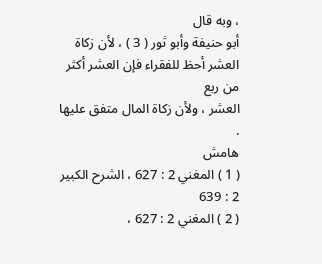، وبه قال
أبو حنيفة وأبو ثور ( 3 ) ، لأن زكاة العشر أحظ للفقراء فإن العشر أكثر من ربع
العشر ، ولأن زكاة المال متفق عليها .
هامش
( 1 ) المغني 2 : 627 ، الشرح الكبير 2 : 639
( 2 ) المغني 2 : 627 ،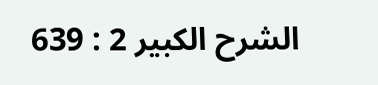الشرح الكبير 2 : 639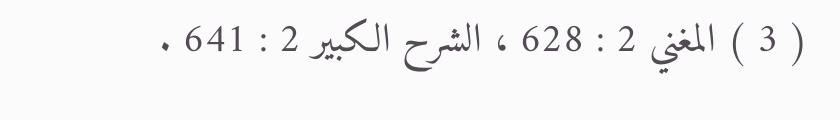( 3 ) المغني 2 : 628 ، الشرح الكبير 2 : 641 .